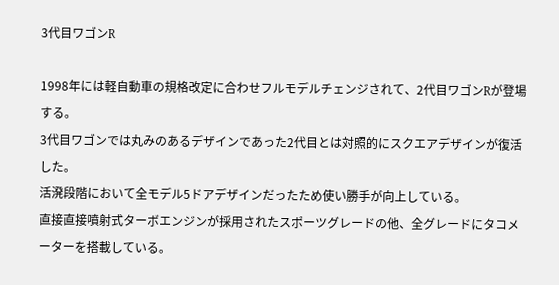3代目ワゴンR

1998年には軽自動車の規格改定に合わせフルモデルチェンジされて、2代目ワゴンRが登場する。
3代目ワゴンでは丸みのあるデザインであった2代目とは対照的にスクエアデザインが復活した。
活溌段階において全モデル5ドアデザインだったため使い勝手が向上している。
直接直接噴射式ターボエンジンが採用されたスポーツグレードの他、全グレードにタコメーターを搭載している。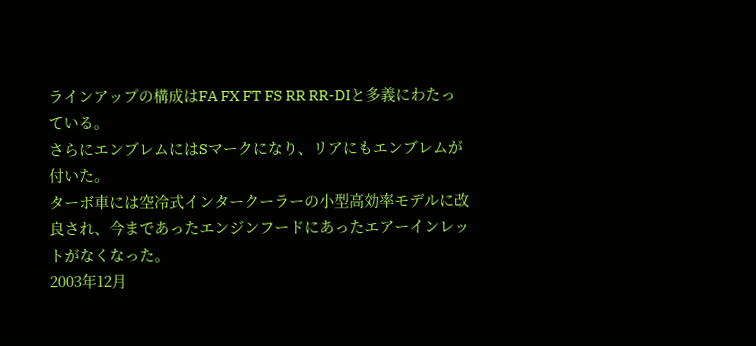ラインアップの構成はFA FX FT FS RR RR-DIと多義にわたっている。
さらにエンブレムにはSマークになり、リアにもエンブレムが付いた。
ターボ車には空冷式インタークーラーの小型高効率モデルに改良され、今まであったエンジンフードにあったエアーインレットがなくなった。
2003年12月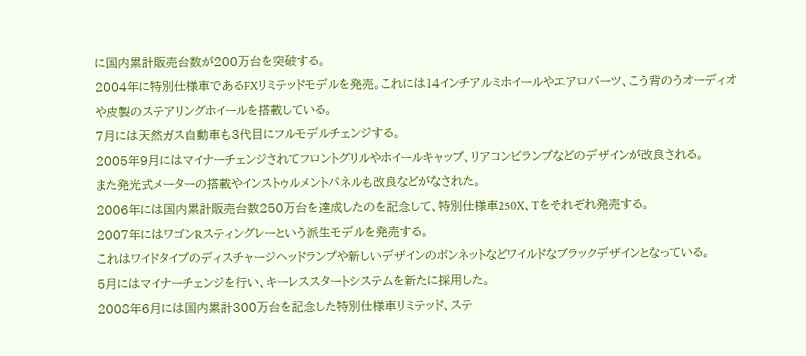に国内累計販売台数が200万台を突破する。
2004年に特別仕様車であるFXリミテッドモデルを発売。これには14インチアルミホイールやエアロバーツ、こう背のうオーディオや皮製のステアリングホイールを搭載している。
7月には天然ガス自動車も3代目にフルモデルチェンジする。
2005年9月にはマイナーチェンジされてフロントグリルやホイールキャップ、リアコンビランプなどのデザインが改良される。
また発光式メーターの搭載やインストゥルメントパネルも改良などがなされた。
2006年には国内累計販売台数250万台を達成したのを記念して、特別仕様車250X、Tをそれぞれ発売する。
2007年にはワゴンRスティングレーという派生モデルを発売する。
これはワイドタイプのディスチャージヘッドランプや新しいデザインのボンネットなどワイルドなブラックデザインとなっている。
5月にはマイナーチェンジを行い、キーレススタートシステムを新たに採用した。
2008年6月には国内累計300万台を記念した特別仕様車リミテッド、ステ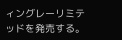ィングレーリミテッドを発売する。